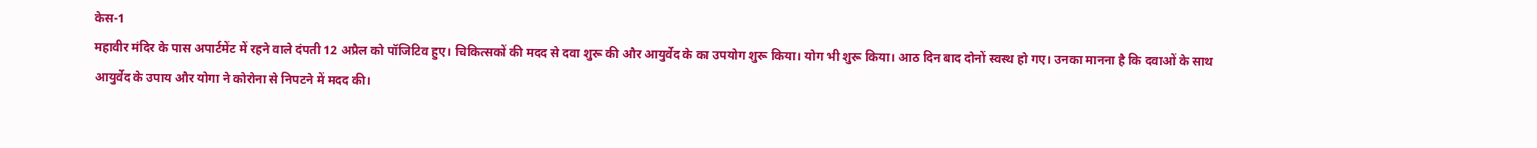केस-1
महावीर मंदिर के पास अपार्टमेंट में रहने वाले दंपती 12 अप्रैल को पॉजिटिव हुए। चिकित्सकों की मदद से दवा शुरू की और आयुर्वेद के का उपयोग शुरू किया। योग भी शुरू किया। आठ दिन बाद दोनों स्वस्थ हो गए। उनका मानना है कि दवाओं के साथ आयुर्वेद के उपाय और योगा ने कोरोना से निपटने में मदद की।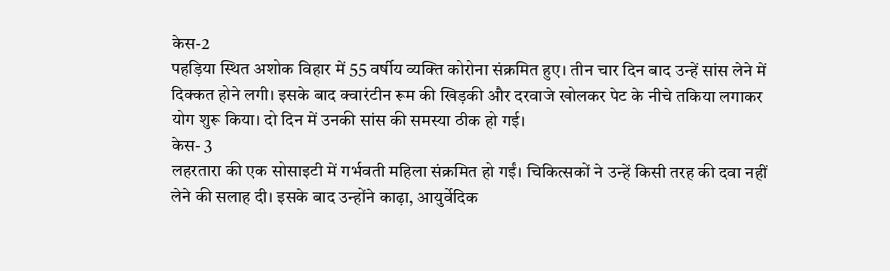केस-2
पहड़िया स्थित अशोक विहार में 55 वर्षीय व्यक्ति कोरोना संक्रमित हुए। तीन चार दिन बाद उन्हें सांस लेने में दिक्कत होने लगी। इसके बाद क्वारंटीन रूम की खिड़की और दरवाजे खोलकर पेट के नीचे तकिया लगाकर योग शुरू किया। दो दिन में उनकी सांस की समस्या ठीक हो गई।
केस- 3
लहरतारा की एक सोसाइटी में गर्भवती महिला संक्रमित हो गईं। चिकित्सकों ने उन्हें किसी तरह की दवा नहीं लेने की सलाह दी। इसके बाद उन्होंने काढ़ा, आयुर्वेदिक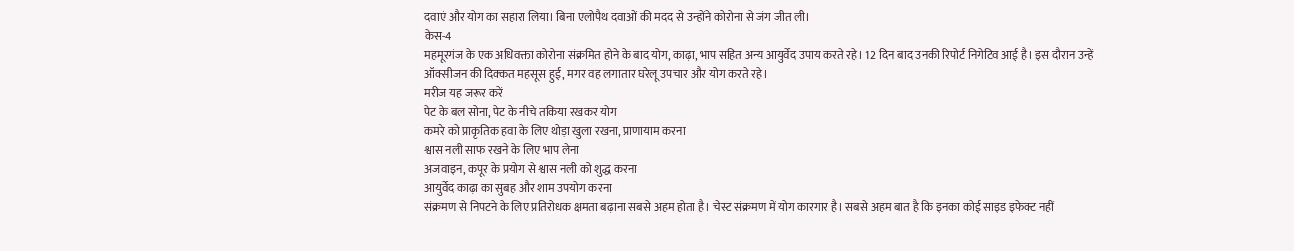दवाएं और योग का सहारा लिया। बिना एलोपैथ दवाओं की मदद से उन्होंने कोरोना से जंग जीत ली।
केस-4
महमूरगंज के एक अधिवक्ता कोरोना संक्रमित होने के बाद योग, काढ़ा, भाप सहित अन्य आयुर्वेद उपाय करते रहे। 12 दिन बाद उनकी रिपोर्ट निगेटिव आई है। इस दौरान उन्हें ऑक्सीजन की दिक्कत महसूस हुई, मगर वह लगातार घरेलू उपचार और योग करते रहे।
मरीज यह जरूर करें
पेट के बल सोना, पेट के नीचे तकिया रखकर योग
कमरे को प्राकृतिक हवा के लिए थोड़ा खुला रखना, प्राणायाम करना
श्वास नली साफ रखने के लिए भाप लेना
अजवाइन, कपूर के प्रयोग से श्वास नली को शुद्ध करना
आयुर्वेद काढ़ा का सुबह और शाम उपयोग करना
संक्रमण से निपटने के लिए प्रतिरोधक क्षमता बढ़ाना सबसे अहम होता है। चेस्ट संक्रमण में योग कारगार है। सबसे अहम बात है कि इनका कोई साइड इफेक्ट नहीं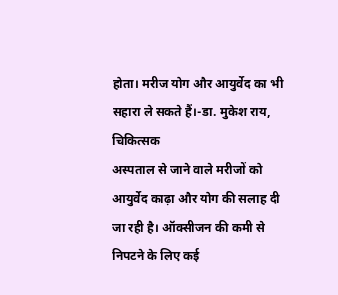होता। मरीज योग और आयुर्वेद का भी सहारा ले सकते हैं।-डा. मुकेश राय, चिकित्सक
अस्पताल से जाने वाले मरीजों को आयुर्वेद काढ़ा और योग की सलाह दी जा रही है। ऑक्सीजन की कमी से निपटने के लिए कई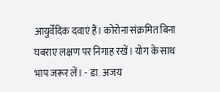आयुर्वेदिक दवाएं हैं। कोरोना संक्रमित बिना घबराए लक्षण पर निगाह रखें। योग के साथ भाप जरूर लें। - डा. अजय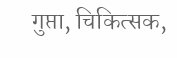गुप्ता, चिकित्सक,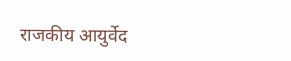राजकीय आयुर्वेद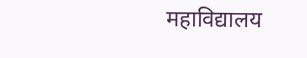महाविद्यालय